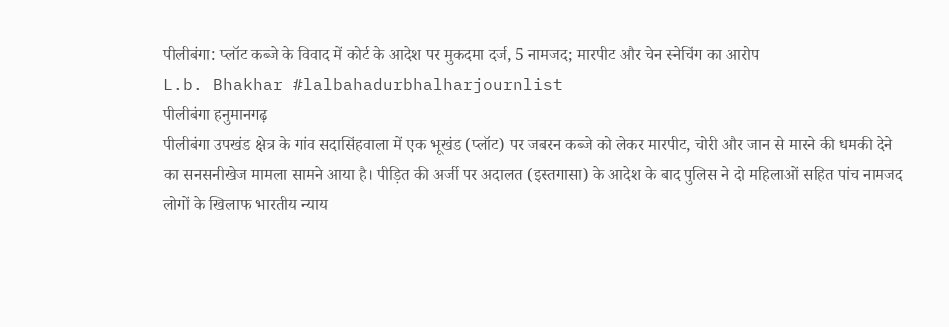पीलीबंगा: प्लॉट कब्जे के विवाद में कोर्ट के आदेश पर मुकदमा दर्ज, 5 नामजद; मारपीट और चेन स्नेचिंग का आरोप
L.b. Bhakhar #lalbahadurbhalharjournlist
पीलीबंगा हनुमानगढ़
पीलीबंगा उपखंड क्षेत्र के गांव सदासिंहवाला में एक भूखंड (प्लॉट) पर जबरन कब्जे को लेकर मारपीट, चोरी और जान से मारने की धमकी देने का सनसनीखेज मामला सामने आया है। पीड़ित की अर्जी पर अदालत (इस्तगासा) के आदेश के बाद पुलिस ने दो महिलाओं सहित पांच नामजद लोगों के खिलाफ भारतीय न्याय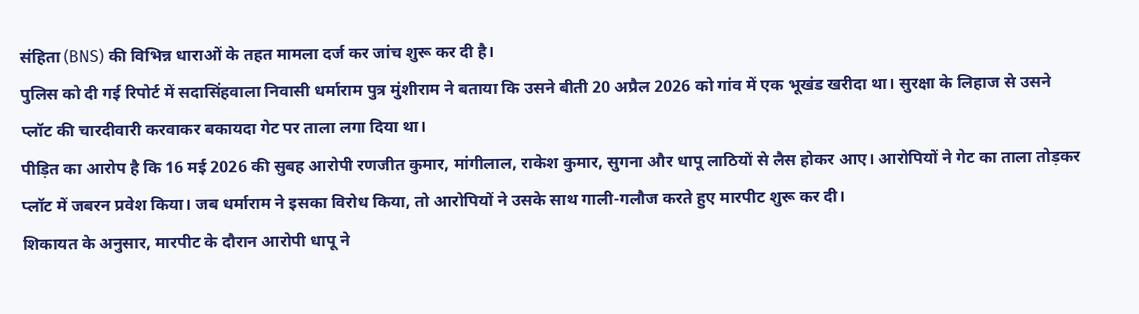संहिता (BNS) की विभिन्न धाराओं के तहत मामला दर्ज कर जांच शुरू कर दी है।
पुलिस को दी गई रिपोर्ट में सदासिंहवाला निवासी धर्माराम पुत्र मुंशीराम ने बताया कि उसने बीती 20 अप्रैल 2026 को गांव में एक भूखंड खरीदा था। सुरक्षा के लिहाज से उसने प्लॉट की चारदीवारी करवाकर बकायदा गेट पर ताला लगा दिया था।
पीड़ित का आरोप है कि 16 मई 2026 की सुबह आरोपी रणजीत कुमार, मांगीलाल, राकेश कुमार, सुगना और धापू लाठियों से लैस होकर आए। आरोपियों ने गेट का ताला तोड़कर प्लॉट में जबरन प्रवेश किया। जब धर्माराम ने इसका विरोध किया, तो आरोपियों ने उसके साथ गाली-गलौज करते हुए मारपीट शुरू कर दी।
शिकायत के अनुसार, मारपीट के दौरान आरोपी धापू ने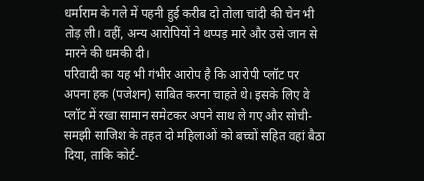धर्माराम के गले में पहनी हुई करीब दो तोला चांदी की चेन भी तोड़ ली। वहीं, अन्य आरोपियों ने थप्पड़ मारे और उसे जान से मारने की धमकी दी।
परिवादी का यह भी गंभीर आरोप है कि आरोपी प्लॉट पर अपना हक (पजेशन) साबित करना चाहते थे। इसके लिए वे प्लॉट में रखा सामान समेटकर अपने साथ ले गए और सोची-समझी साजिश के तहत दो महिलाओं को बच्चों सहित वहां बैठा दिया, ताकि कोर्ट-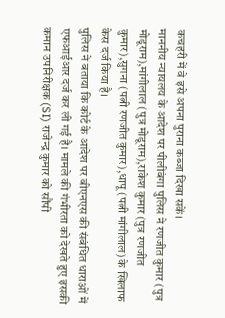कचहरी में वे इसे अपना पुराना कब्जा दिखा सकें।
माननीय न्यायलय के आदेश पर पीलीबंगा पुलिस ने रणजीत कुमार (पुत्र मोडूराम),मांगीलाल (पुत्र मोडूराम),राकेश कुमार (पुत्र रणजीत कुमार),सुगना (पत्नी रणजीत कुमार),धापू (पत्नी मांगीलाल) के खिलाफ केस दर्ज किया है।
पुलिस ने बताया कि कोर्ट के आदेश पर बीएनएस की संबंधित धाराओं में एफआईआर दर्ज कर ली गई है। मामले की गंभीरता को देखते हुए इसकी कमान उपनिरीक्षक (SI) राजेन्द्र कुमार को सौंपी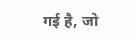गई है, जो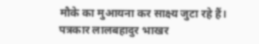मौके का मुआयना कर साक्ष्य जुटा रहे हैं।
पत्रकार लालबहादुर भाखर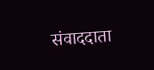संवाददाता